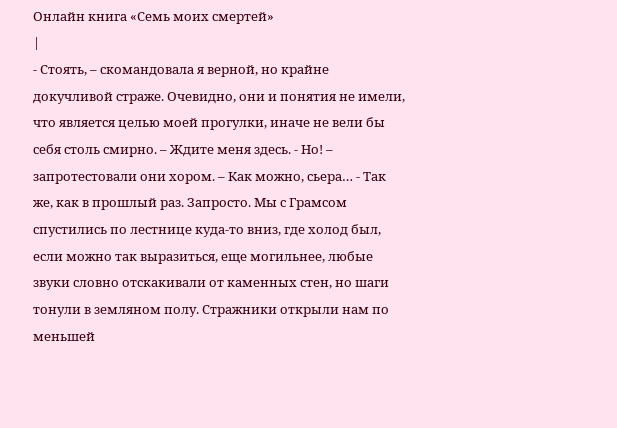Онлайн книга «Семь моих смертей»
|
- Стоять, – скомандовала я верной, но крайне докучливой страже. Очевидно, они и понятия не имели, что является целью моей прогулки, иначе не вели бы себя столь смирно. – Ждите меня здесь. - Но! – запротестовали они хором. – Как можно, сьера… - Так же, как в прошлый раз. Запросто. Мы с Грамсом спустились по лестнице куда-то вниз, где холод был, если можно так выразиться, еще могильнее, любые звуки словно отскакивали от каменных стен, но шаги тонули в земляном полу. Стражники открыли нам по меньшей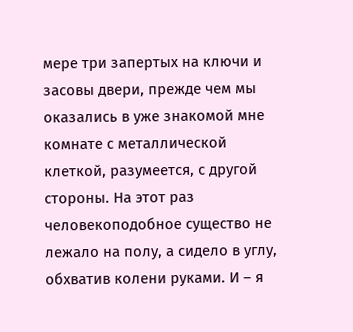мере три запертых на ключи и засовы двери, прежде чем мы оказались в уже знакомой мне комнате с металлической клеткой, разумеется, с другой стороны. На этот раз человекоподобное существо не лежало на полу, а сидело в углу, обхватив колени руками. И – я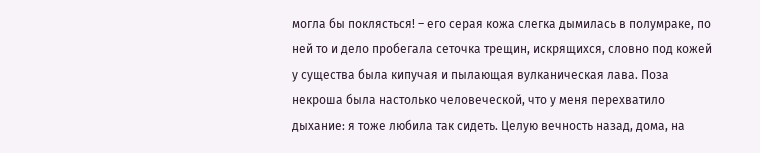могла бы поклясться! – его серая кожа слегка дымилась в полумраке, по ней то и дело пробегала сеточка трещин, искрящихся, словно под кожей у существа была кипучая и пылающая вулканическая лава. Поза некроша была настолько человеческой, что у меня перехватило дыхание: я тоже любила так сидеть. Целую вечность назад, дома, на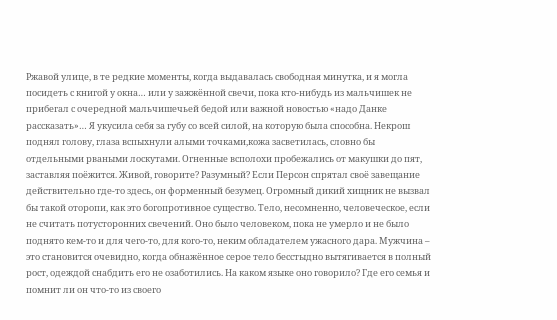Ржавой улице, в те редкие моменты, когда выдавалась свободная минутка, и я могла посидеть с книгой у окна… или у зажжённой свечи, пока кто-нибудь из мальчишек не прибегал с очередной мальчишечьей бедой или важной новостью «надо Данке рассказать»… Я укусила себя за губу со всей силой, на которую была способна. Некрош поднял голову, глаза вспыхнули алыми точками,кожа засветилась, словно бы отдельными рваными лоскутами. Огненные всполохи пробежались от макушки до пят, заставляя поёжится. Живой, говорите? Разумный? Если Персон спрятал своё завещание действительно где-то здесь, он форменный безумец. Огромный дикий хищник не вызвал бы такой оторопи, как это богопротивное существо. Тело, несомненно, человеческое, если не считать потусторонних свечений. Оно было человеком, пока не умерло и не было поднято кем-то и для чего-то, для кого-то, неким обладателем ужасного дара. Мужчина – это становится очевидно, когда обнажённое серое тело бесстыдно вытягивается в полный рост, одеждой снабдить его не озаботились. На каком языке оно говорило? Где его семья и помнит ли он что-то из своего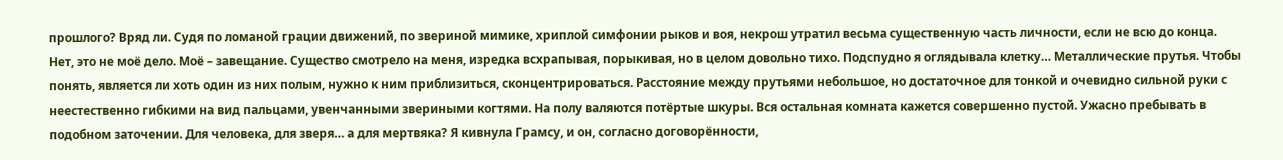прошлого? Вряд ли. Судя по ломаной грации движений, по звериной мимике, хриплой симфонии рыков и воя, некрош утратил весьма существенную часть личности, если не всю до конца. Нет, это не моё дело. Моё – завещание. Существо смотрело на меня, изредка всхрапывая, порыкивая, но в целом довольно тихо. Подспудно я оглядывала клетку… Металлические прутья. Чтобы понять, является ли хоть один из них полым, нужно к ним приблизиться, сконцентрироваться. Расстояние между прутьями небольшое, но достаточное для тонкой и очевидно сильной руки с неестественно гибкими на вид пальцами, увенчанными звериными когтями. На полу валяются потёртые шкуры. Вся остальная комната кажется совершенно пустой. Ужасно пребывать в подобном заточении. Для человека, для зверя… а для мертвяка? Я кивнула Грамсу, и он, согласно договорённости,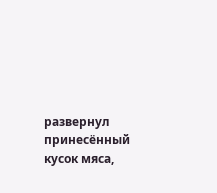развернул принесённый кусок мяса,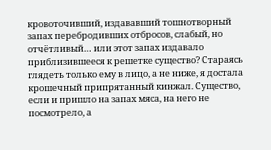кровоточивший, издававший тошнотворный запах перебродивших отбросов, слабый, но отчётливый… или этот запах издавало приблизившееся к решетке существо? Стараясь глядеть только ему в лицо, а не ниже, я достала крошечный припрятанный кинжал. Существо, если и пришло на запах мяса, на него не посмотрело, а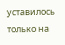уставилось только на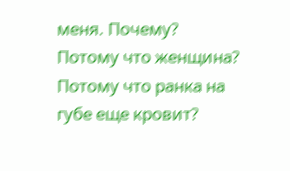меня. Почему? Потому что женщина? Потому что ранка на губе еще кровит?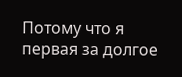Потому что я первая за долгое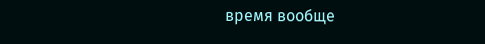время вообще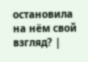остановила на нём свой взгляд? |